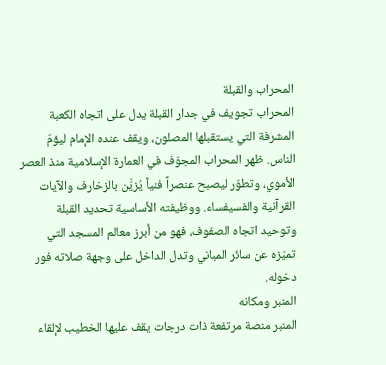المحراب والقبلة
المحراب تجويف في جدار القبلة يدل على اتجاه الكعبة المشرفة التي يستقبلها المصلون، ويقف عنده الإمام ليؤمّ الناس. ظهر المحراب المجوّف في العمارة الإسلامية منذ العصر الأموي، وتطوّر ليصبح عنصراً فنياً يُزيَّن بالزخارف والآيات القرآنية والفسيفساء. ووظيفته الأساسية تحديد القبلة وتوحيد اتجاه الصفوف، فهو من أبرز معالم المسجد التي تميّزه عن سائر المباني وتدل الداخل على وجهة صلاته فور دخوله.
المنبر ومكانه
المنبر منصة مرتفعة ذات درجات يقف عليها الخطيب لإلقاء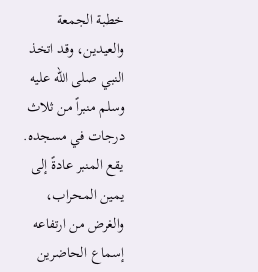خطبة الجمعة والعيدين، وقد اتخذ النبي صلى الله عليه وسلم منبراً من ثلاث درجات في مسجده. يقع المنبر عادةً إلى يمين المحراب، والغرض من ارتفاعه إسماع الحاضرين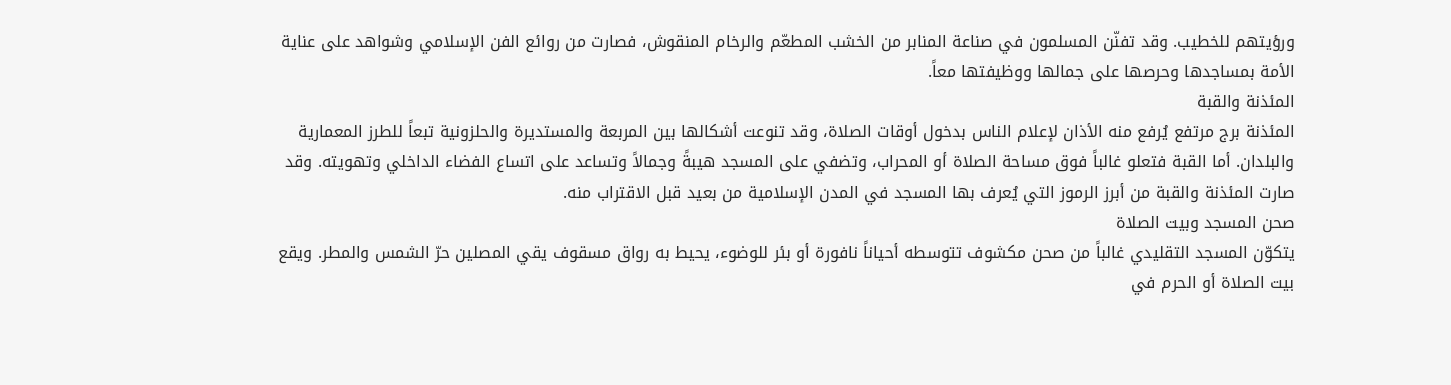ورؤيتهم للخطيب. وقد تفنّن المسلمون في صناعة المنابر من الخشب المطعّم والرخام المنقوش، فصارت من روائع الفن الإسلامي وشواهد على عناية الأمة بمساجدها وحرصها على جمالها ووظيفتها معاً.
المئذنة والقبة
المئذنة برج مرتفع يُرفع منه الأذان لإعلام الناس بدخول أوقات الصلاة، وقد تنوعت أشكالها بين المربعة والمستديرة والحلزونية تبعاً للطرز المعمارية والبلدان. أما القبة فتعلو غالباً فوق مساحة الصلاة أو المحراب، وتضفي على المسجد هيبةً وجمالاً وتساعد على اتساع الفضاء الداخلي وتهويته. وقد صارت المئذنة والقبة من أبرز الرموز التي يُعرف بها المسجد في المدن الإسلامية من بعيد قبل الاقتراب منه.
صحن المسجد وبيت الصلاة
يتكوّن المسجد التقليدي غالباً من صحن مكشوف تتوسطه أحياناً نافورة أو بئر للوضوء، يحيط به رواق مسقوف يقي المصلين حرّ الشمس والمطر. ويقع بيت الصلاة أو الحرم في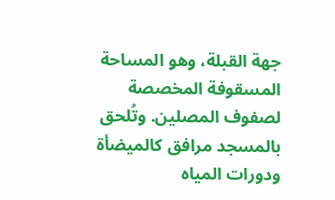جهة القبلة، وهو المساحة المسقوفة المخصصة لصفوف المصلين. وتُلحق بالمسجد مرافق كالميضأة ودورات المياه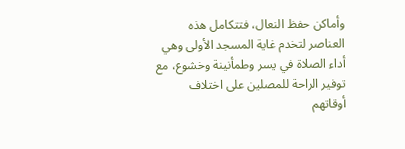وأماكن حفظ النعال، فتتكامل هذه العناصر لتخدم غاية المسجد الأولى وهي أداء الصلاة في يسر وطمأنينة وخشوع، مع توفير الراحة للمصلين على اختلاف أوقاتهم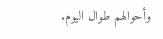وأحوالهم طوال اليوم.